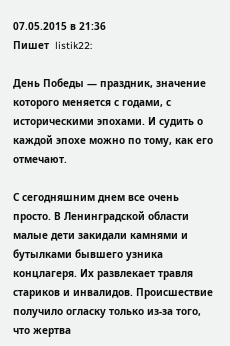07.05.2015 в 21:36
Пишет  listik22:

День Победы — праздник, значение которого меняется с годами, с историческими эпохами. И судить о каждой эпохе можно по тому, как его отмечают.

С сегодняшним днем все очень просто. В Ленинградской области малые дети закидали камнями и бутылками бывшего узника концлагеря. Их развлекает травля стариков и инвалидов. Происшествие получило огласку только из-за того, что жертва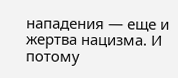нападения — еще и жертва нацизма. И потому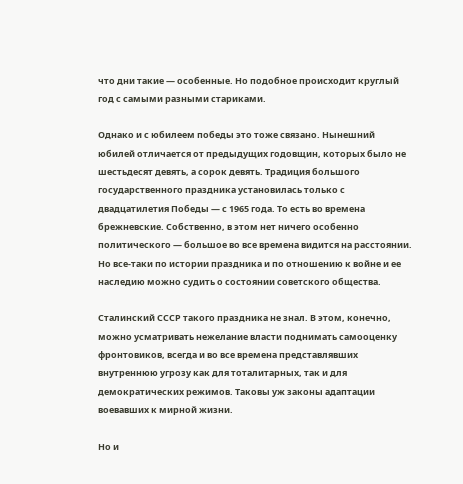что дни такие — особенные. Но подобное происходит круглый год с самыми разными стариками.

Однако и с юбилеем победы это тоже связано. Нынешний юбилей отличается от предыдущих годовщин, которых было не шестьдесят девять, а сорок девять. Традиция большого государственного праздника установилась только с двадцатилетия Победы — с 1965 года. То есть во времена брежневские. Собственно, в этом нет ничего особенно политического — большое во все времена видится на расстоянии. Но все-таки по истории праздника и по отношению к войне и ее наследию можно судить о состоянии советского общества.

Сталинский СССР такого праздника не знал. В этом, конечно, можно усматривать нежелание власти поднимать самооценку фронтовиков, всегда и во все времена представлявших внутреннюю угрозу как для тоталитарных, так и для демократических режимов. Таковы уж законы адаптации воевавших к мирной жизни.

Но и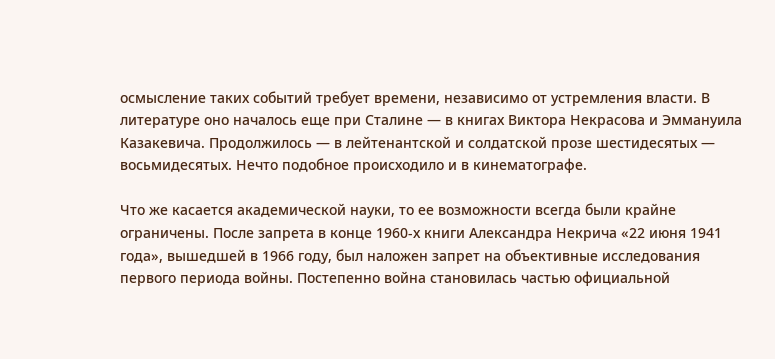осмысление таких событий требует времени, независимо от устремления власти. В литературе оно началось еще при Сталине — в книгах Виктора Некрасова и Эммануила Казакевича. Продолжилось — в лейтенантской и солдатской прозе шестидесятых — восьмидесятых. Нечто подобное происходило и в кинематографе.

Что же касается академической науки, то ее возможности всегда были крайне ограничены. После запрета в конце 1960-х книги Александра Некрича «22 июня 1941 года», вышедшей в 1966 году, был наложен запрет на объективные исследования первого периода войны. Постепенно война становилась частью официальной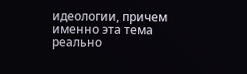идеологии, причем именно эта тема реально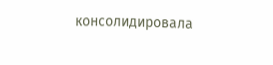консолидировала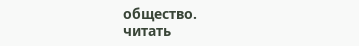общество.
читать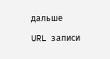дальше

URL записи